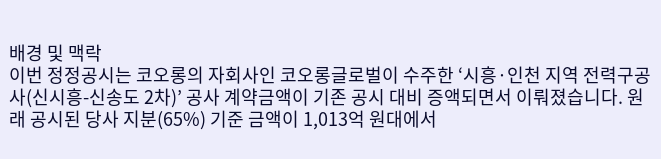배경 및 맥락
이번 정정공시는 코오롱의 자회사인 코오롱글로벌이 수주한 ‘시흥·인천 지역 전력구공사(신시흥-신송도 2차)’ 공사 계약금액이 기존 공시 대비 증액되면서 이뤄졌습니다. 원래 공시된 당사 지분(65%) 기준 금액이 1,013억 원대에서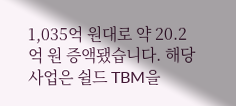1,035억 원대로 약 20.2억 원 증액됐습니다. 해당 사업은 쉴드 TBM을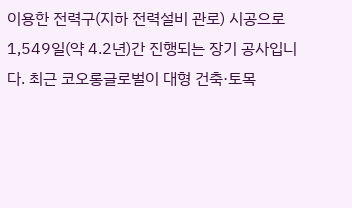이용한 전력구(지하 전력설비 관로) 시공으로 1,549일(약 4.2년)간 진행되는 장기 공사입니다. 최근 코오롱글로벌이 대형 건축·토목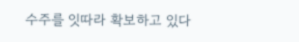수주를 잇따라 확보하고 있다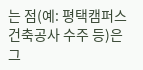는 점(예: 평택캠퍼스 건축공사 수주 등)은 그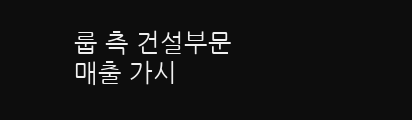룹 측 건설부문 매출 가시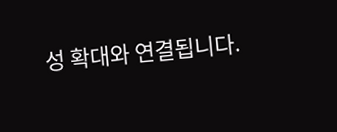성 확대와 연결됩니다.